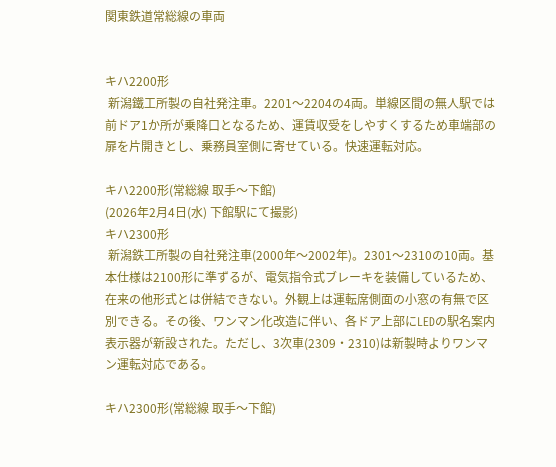関東鉄道常総線の車両


キハ2200形
 新潟鐵工所製の自社発注車。2201〜2204の4両。単線区間の無人駅では前ドア1か所が乗降口となるため、運賃収受をしやすくするため車端部の扉を片開きとし、乗務員室側に寄せている。快速運転対応。

キハ2200形(常総線 取手〜下館)
(2026年2月4日(水) 下館駅にて撮影)
キハ2300形
 新潟鉄工所製の自社発注車(2000年〜2002年)。2301〜2310の10両。基本仕様は2100形に準ずるが、電気指令式ブレーキを装備しているため、在来の他形式とは併結できない。外観上は運転席側面の小窓の有無で区別できる。その後、ワンマン化改造に伴い、各ドア上部にLEDの駅名案内表示器が新設された。ただし、3次車(2309・2310)は新製時よりワンマン運転対応である。

キハ2300形(常総線 取手〜下館)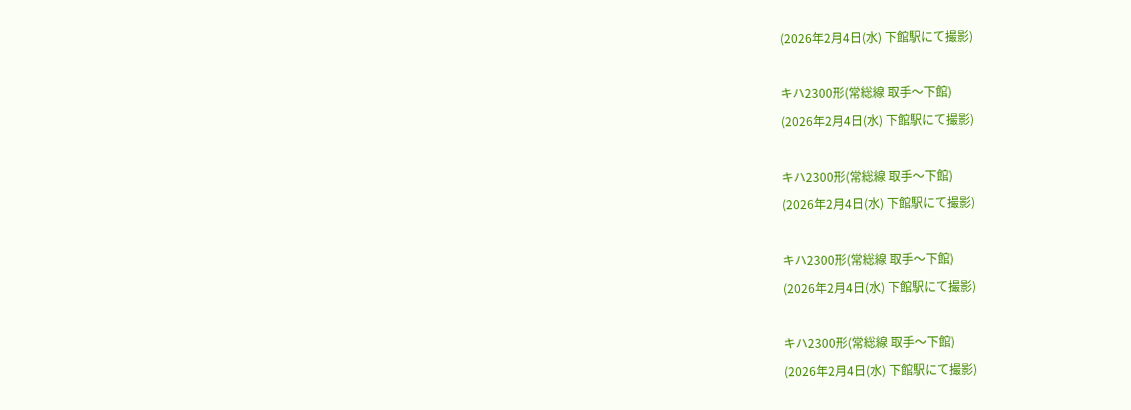(2026年2月4日(水) 下館駅にて撮影)

キハ2300形(常総線 取手〜下館)
(2026年2月4日(水) 下館駅にて撮影)

キハ2300形(常総線 取手〜下館)
(2026年2月4日(水) 下館駅にて撮影)

キハ2300形(常総線 取手〜下館)
(2026年2月4日(水) 下館駅にて撮影)

キハ2300形(常総線 取手〜下館)
(2026年2月4日(水) 下館駅にて撮影)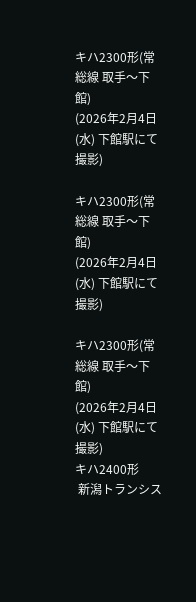キハ2300形(常総線 取手〜下館)
(2026年2月4日(水) 下館駅にて撮影)

キハ2300形(常総線 取手〜下館)
(2026年2月4日(水) 下館駅にて撮影)

キハ2300形(常総線 取手〜下館)
(2026年2月4日(水) 下館駅にて撮影)
キハ2400形
 新潟トランシス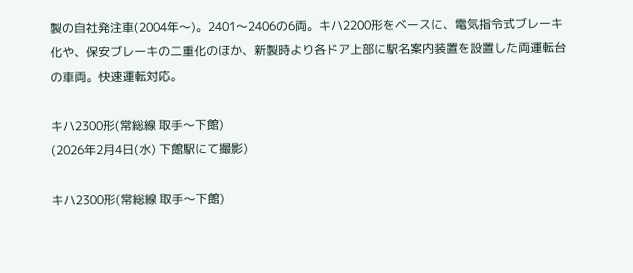製の自社発注車(2004年〜)。2401〜2406の6両。キハ2200形をベースに、電気指令式ブレーキ化や、保安ブレーキの二重化のほか、新製時より各ドア上部に駅名案内装置を設置した両運転台の車両。快速運転対応。

キハ2300形(常総線 取手〜下館)
(2026年2月4日(水) 下館駅にて撮影)

キハ2300形(常総線 取手〜下館)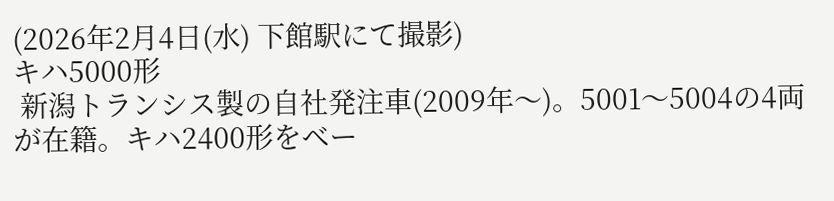(2026年2月4日(水) 下館駅にて撮影)
キハ5000形
 新潟トランシス製の自社発注車(2009年〜)。5001〜5004の4両が在籍。キハ2400形をベー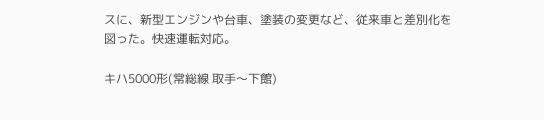スに、新型エンジンや台車、塗装の変更など、従来車と差別化を図った。快速運転対応。

キハ5000形(常総線 取手〜下館)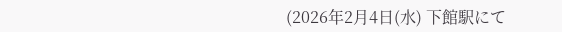(2026年2月4日(水) 下館駅にて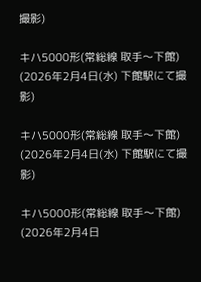撮影)

キハ5000形(常総線 取手〜下館)
(2026年2月4日(水) 下館駅にて撮影)

キハ5000形(常総線 取手〜下館)
(2026年2月4日(水) 下館駅にて撮影)

キハ5000形(常総線 取手〜下館)
(2026年2月4日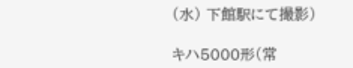(水) 下館駅にて撮影)

キハ5000形(常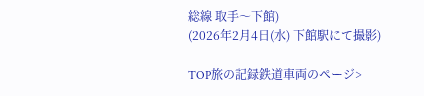総線 取手〜下館)
(2026年2月4日(水) 下館駅にて撮影)

TOP旅の記録鉄道車両のページ>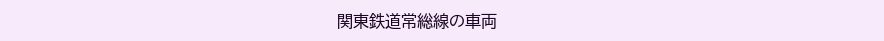関東鉄道常総線の車両